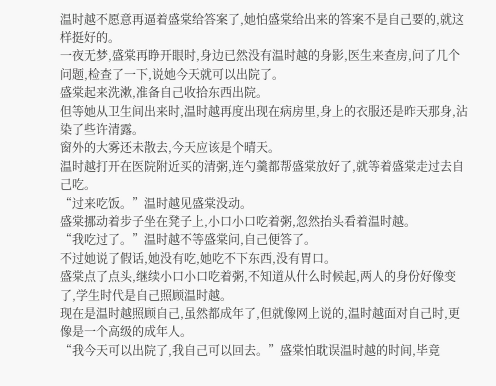温时越不愿意再逼着盛棠给答案了,她怕盛棠给出来的答案不是自己要的,就这样挺好的。
一夜无梦,盛棠再睁开眼时,身边已然没有温时越的身影,医生来查房,问了几个问题,检查了一下,说她今天就可以出院了。
盛棠起来洗漱,准备自己收拾东西出院。
但等她从卫生间出来时,温时越再度出现在病房里,身上的衣服还是昨天那身,沾染了些许清露。
窗外的大雾还未散去,今天应该是个晴天。
温时越打开在医院附近买的清粥,连勺羹都帮盛棠放好了,就等着盛棠走过去自己吃。
“过来吃饭。”温时越见盛棠没动。
盛棠挪动着步子坐在凳子上,小口小口吃着粥,忽然抬头看着温时越。
“我吃过了。”温时越不等盛棠问,自己便答了。
不过她说了假话,她没有吃,她吃不下东西,没有胃口。
盛棠点了点头,继续小口小口吃着粥,不知道从什么时候起,两人的身份好像变了,学生时代是自己照顾温时越。
现在是温时越照顾自己,虽然都成年了,但就像网上说的,温时越面对自己时,更像是一个高级的成年人。
“我今天可以出院了,我自己可以回去。”盛棠怕耽误温时越的时间,毕竟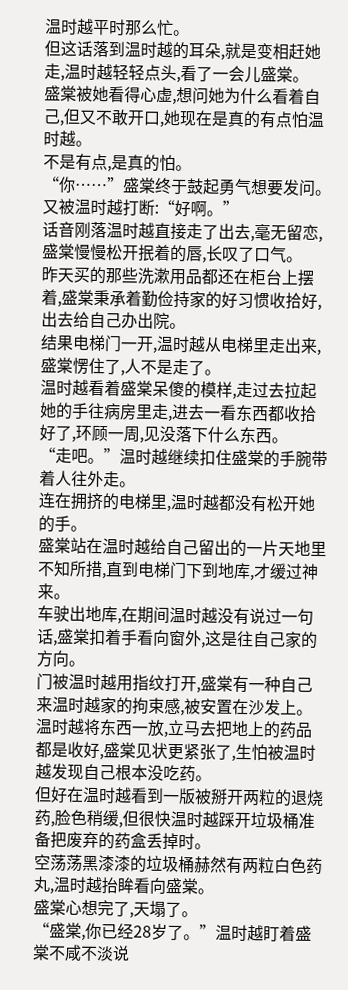温时越平时那么忙。
但这话落到温时越的耳朵,就是变相赶她走,温时越轻轻点头,看了一会儿盛棠。
盛棠被她看得心虚,想问她为什么看着自己,但又不敢开口,她现在是真的有点怕温时越。
不是有点,是真的怕。
“你……”盛棠终于鼓起勇气想要发问。
又被温时越打断:“好啊。”
话音刚落温时越直接走了出去,毫无留恋,盛棠慢慢松开抿着的唇,长叹了口气。
昨天买的那些洗漱用品都还在柜台上摆着,盛棠秉承着勤俭持家的好习惯收拾好,出去给自己办出院。
结果电梯门一开,温时越从电梯里走出来,盛棠愣住了,人不是走了。
温时越看着盛棠呆傻的模样,走过去拉起她的手往病房里走,进去一看东西都收拾好了,环顾一周,见没落下什么东西。
“走吧。”温时越继续扣住盛棠的手腕带着人往外走。
连在拥挤的电梯里,温时越都没有松开她的手。
盛棠站在温时越给自己留出的一片天地里不知所措,直到电梯门下到地库,才缓过神来。
车驶出地库,在期间温时越没有说过一句话,盛棠扣着手看向窗外,这是往自己家的方向。
门被温时越用指纹打开,盛棠有一种自己来温时越家的拘束感,被安置在沙发上。
温时越将东西一放,立马去把地上的药品都是收好,盛棠见状更紧张了,生怕被温时越发现自己根本没吃药。
但好在温时越看到一版被掰开两粒的退烧药,脸色稍缓,但很快温时越踩开垃圾桶准备把废弃的药盒丢掉时。
空荡荡黑漆漆的垃圾桶赫然有两粒白色药丸,温时越抬眸看向盛棠。
盛棠心想完了,天塌了。
“盛棠,你已经28岁了。”温时越盯着盛棠不咸不淡说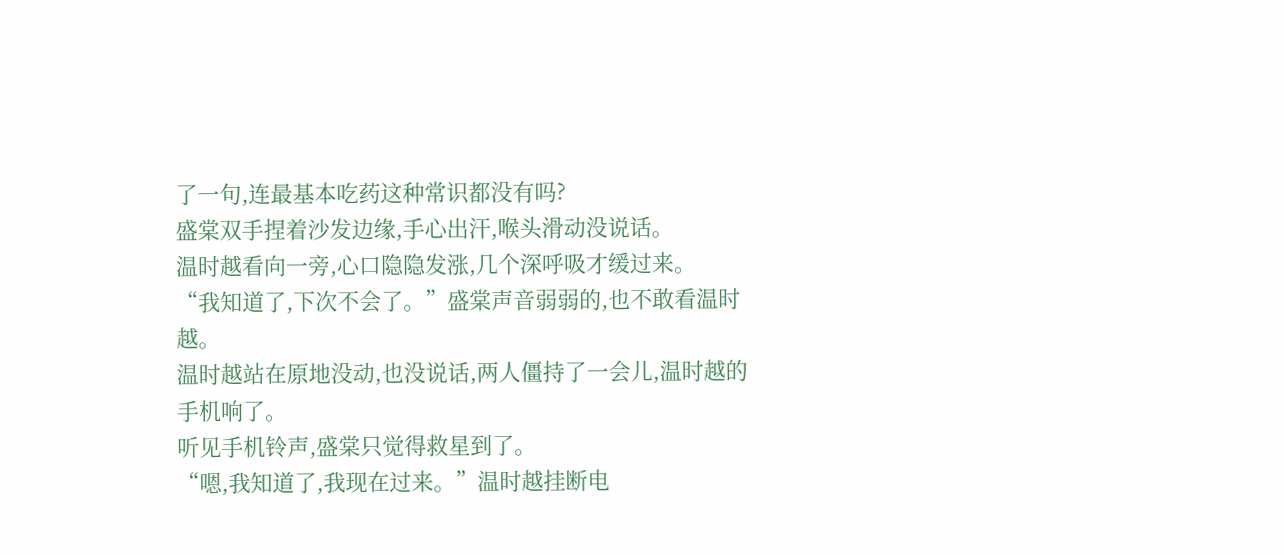了一句,连最基本吃药这种常识都没有吗?
盛棠双手捏着沙发边缘,手心出汗,喉头滑动没说话。
温时越看向一旁,心口隐隐发涨,几个深呼吸才缓过来。
“我知道了,下次不会了。”盛棠声音弱弱的,也不敢看温时越。
温时越站在原地没动,也没说话,两人僵持了一会儿,温时越的手机响了。
听见手机铃声,盛棠只觉得救星到了。
“嗯,我知道了,我现在过来。”温时越挂断电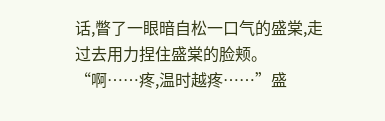话,瞥了一眼暗自松一口气的盛棠,走过去用力捏住盛棠的脸颊。
“啊……疼,温时越疼……”盛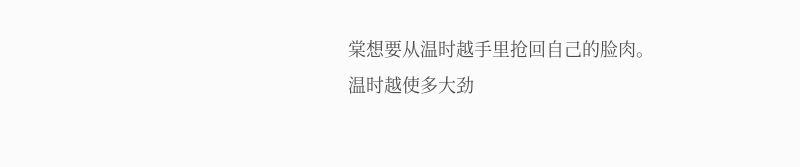棠想要从温时越手里抢回自己的脸肉。
温时越使多大劲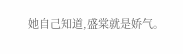她自己知道,盛棠就是娇气。